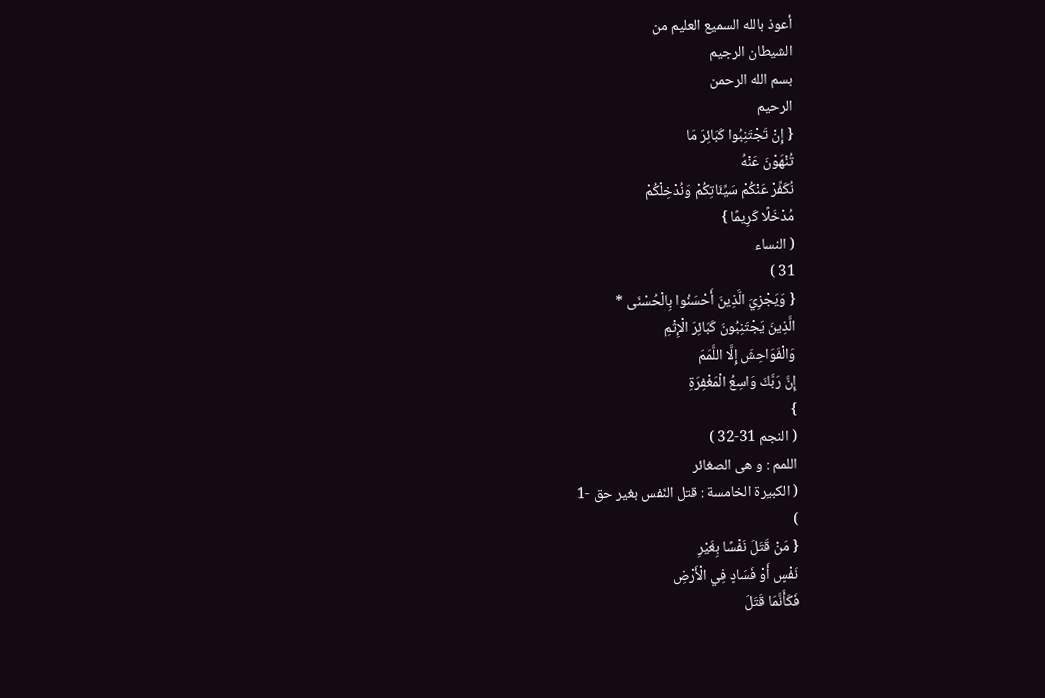أعوذ بالله السميع العليم من
الشيطان الرجيم
بسم الله الرحمن
الرحيم
{ إِنْ تَجْتَنِبُوا كَبَائِرَ مَا
تُنْهَوْنَ عَنْهُ
نُكَفِّرْ عَنْكُمْ سَيِّئَاتِكُمْ وَنُدْخِلْكُمْ
مُدْخَلًا كَرِيمًا }
( النساء
31 )
{ وَيَجْزِيَ الَّذِينَ أَحْسَنُوا بِالْحُسْنَى *
الَّذِينَ يَجْتَنِبُونَ كَبَائِرَ الْإِثْمِ
وَالْفَوَاحِشَ إِلَّا اللَّمَمَ
إِنَّ رَبَّكَ وَاسِعُ الْمَغْفِرَةِ
}
( النجم 31-32 )
اللمم : و هى الصغائر
( الكبيرة الخامسة : قتل النّفس بغير حق -1
)
{ مَنْ قَتَلَ نَفْسًا بِغَيْرِ
نَفْسٍ أَوْ فَسَادٍ فِي الْأَرْضِ
فَكَأَنَّمَا قَتَلَ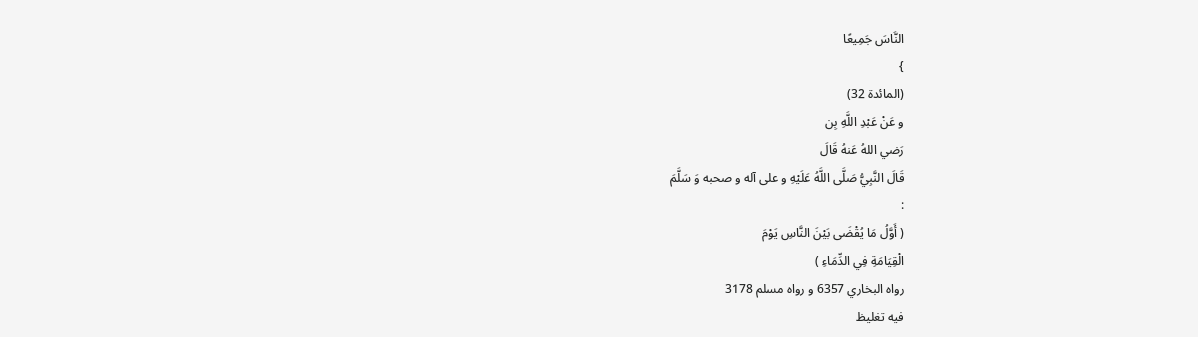النَّاسَ جَمِيعًا
}
(المائدة 32)
و عَنْ عَبْدِ اللَّهِ بِن
رَضي اللهُ عَنهُ قَالَ
قَالَ النَّبِيُّ صَلَّى اللَّهُ عَلَيْهِ و على آله و صحبه وَ سَلَّمَ
:
( أَوَّلُ مَا يُقْضَى بَيْنَ النَّاسِ يَوْمَ
الْقِيَامَةِ فِي الدِّمَاءِ )
رواه البخاري 6357 و رواه مسلم 3178
فيه تغليظ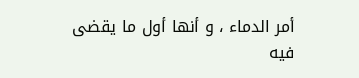أمر الدماء ، و أنها أول ما يقضى فيه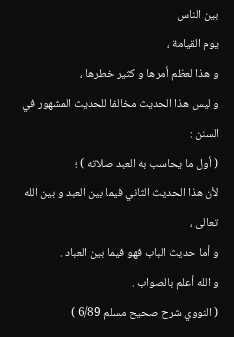بين الناس
يوم القيامة ،
و هذا لعظم أمرها و كثير خطرها ،
و ليس هذا الحديث مخالفا للحديث المشهور في السنن :
( أول ما يحاسب به العبد صلاته ) ؛
لأن هذا الحديث الثاني فيما بين العبد و بين الله تعالى ،
و أما حديث الباب فهو فيما بين العباد .
و الله أعلم بالصواب .
( النووي شرح صحيح مسلم 6/89 )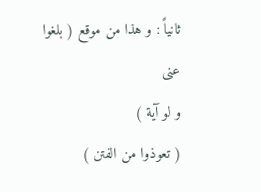ثانياً : و هذا من موقع ( بلغوا عنى
و لو آية )
( تعوذوا من الفتن )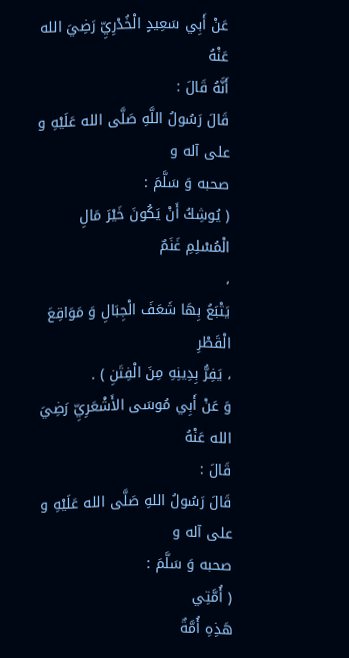عَنْ أَبِي سَعِيدٍ الْخُدْرِيِّ رَضِيَ الله عَنْهُ
أَنَّهُ قَالَ :
قَالَ رَسُولُ اللَّهِ صَلَّى الله عَلَيْهِ و على آله و
صحبه وَ سَلَّمَ :
( يُوشِكُ أَنْ يَكُونَ خَيْرَ مَالِ الْمُسْلِمِ غَنَمٌ
،
يَتْبَعُ بِهَا شَعَفَ الْجِبَالِ وَ مَوَاقِعَ الْقَطْرِ
، يَفِرُّ بِدِينِهِ مِنَ الْفِتَنِ ) .
وَ عَنْ أَبِي مُوسَى الأَشْعَرِيِّ رَضِيَ الله عَنْهُ
قَالَ :
قَالَ رَسُولُ اللهِ صَلَّى الله عَلَيْهِ و على آله و
صحبه وَ سَلَّمَ :
( أُمَّتِي
هَذِهِ أُمَّةٌ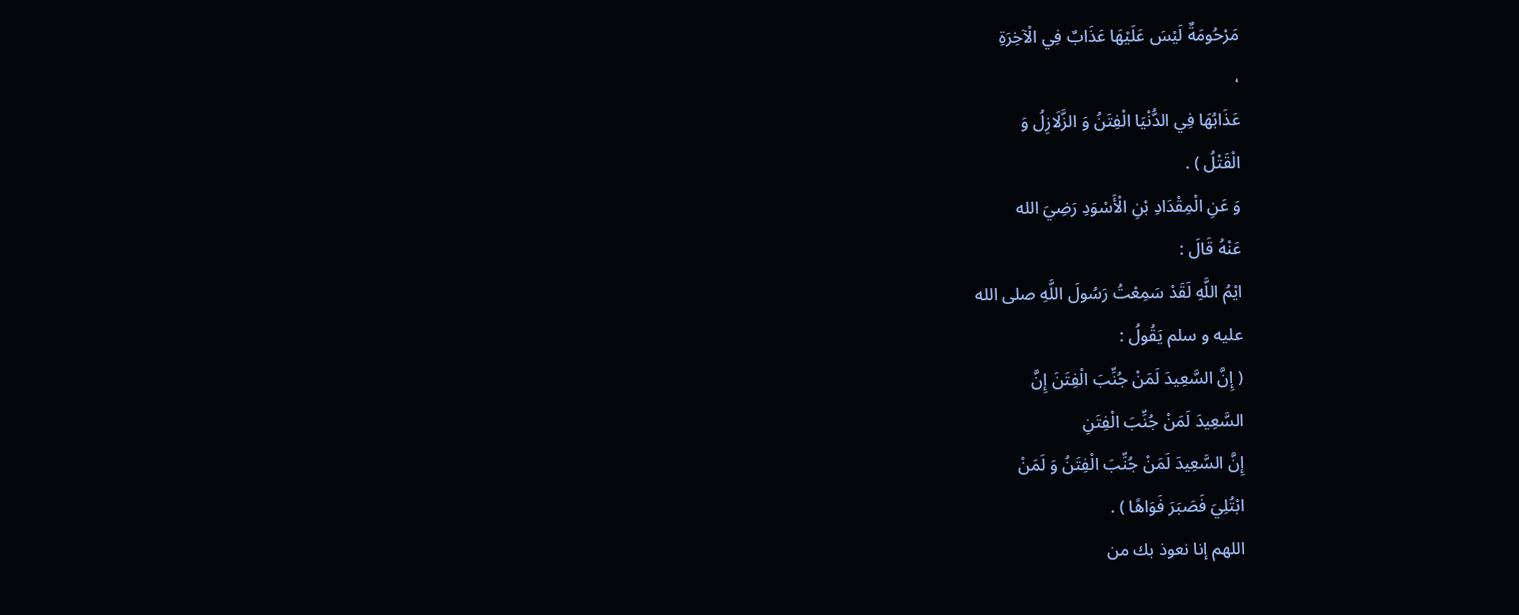مَرْحُومَةٌ لَيْسَ عَلَيْهَا عَذَابٌ فِي الْآخِرَةِ
،
عَذَابُهَا فِي الدُّنْيَا الْفِتَنُ وَ الزَّلَازِلُ وَ
الْقَتْلُ ) .
وَ عَنِ الْمِقْدَادِ بْنِ الْأَسْوَدِ رَضِيَ الله
عَنْهُ قَالَ :
ايْمُ اللَّهِ لَقَدْ سَمِعْتُ رَسُولَ اللَّهِ صلى الله
عليه و سلم يَقُولُ :
( إِنَّ السَّعِيدَ لَمَنْ جُنِّبَ الْفِتَنَ إِنَّ
السَّعِيدَ لَمَنْ جُنِّبَ الْفِتَنِ
إِنَّ السَّعِيدَ لَمَنْ جُنِّبَ الْفِتَنُ وَ لَمَنْ
ابْتُلِيَ فَصَبَرَ فَوَاهًا ) .
اللهم إنا نعوذ بك من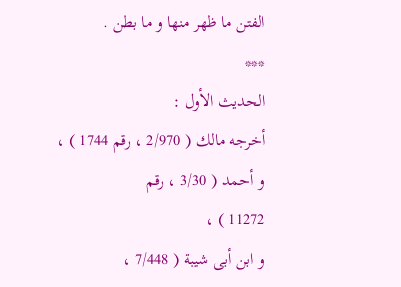الفتن ما ظهر منها و ما بطن .
***
الحديث الأول :
أخرجه مالك ( 2/970 ، رقم 1744 ) ، و أحمد ( 3/30 ، رقم
11272 ) ،
و ابن أبى شيبة ( 7/448 ،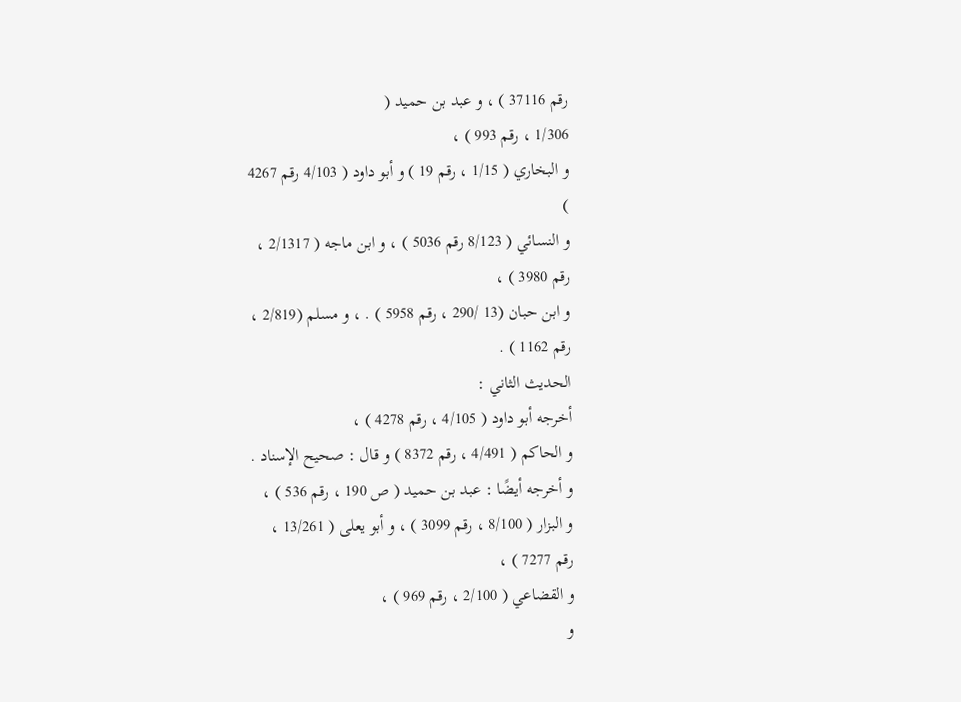رقم 37116 ) ، و عبد بن حميد (
1/306 ، رقم 993 ) ،
و البخاري ( 1/15 ، رقم 19 ) و أبو داود ( 4/103 رقم 4267
)
و النسائي ( 8/123 رقم 5036 ) ، و ابن ماجه ( 2/1317 ،
رقم 3980 ) ،
و ابن حبان (13 /290 ، رقم 5958 ) . ، و مسلم (2/819 ،
رقم 1162 ) .
الحديث الثاني :
أخرجه أبو داود ( 4/105 ، رقم 4278 ) ،
و الحاكم ( 4/491 ، رقم 8372 ) و قال : صحيح الإسناد .
و أخرجه أيضًا : عبد بن حميد ( ص 190 ، رقم 536 ) ،
و البزار ( 8/100 ، رقم 3099 ) ، و أبو يعلى ( 13/261 ،
رقم 7277 ) ،
و القضاعي ( 2/100 ، رقم 969 ) ،
و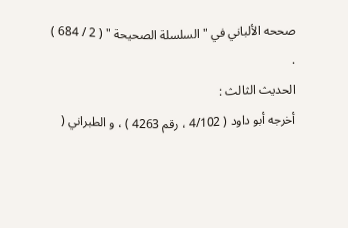صححه الألباني في " السلسلة الصحيحة " ( 2 / 684 )
.
الحديث الثالث :
أخرجه أبو داود ( 4/102 ، رقم 4263 ) ، و الطبراني (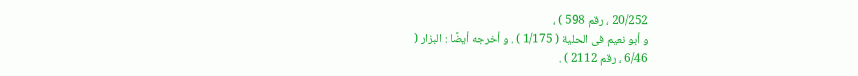20/252 ، رقم 598 ) ،
و أبو نعيم فى الحلية ( 1/175 ) . و أخرجه أيضًا : البزار (
6/46 ، رقم 2112 ) .